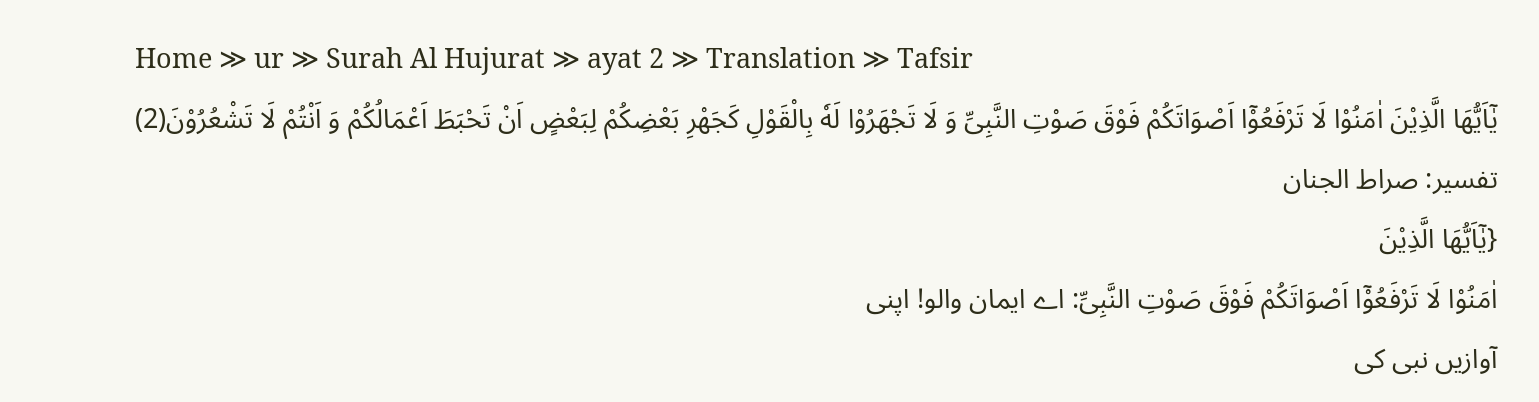Home ≫ ur ≫ Surah Al Hujurat ≫ ayat 2 ≫ Translation ≫ Tafsir
یٰۤاَیُّهَا الَّذِیْنَ اٰمَنُوْا لَا تَرْفَعُوْۤا اَصْوَاتَكُمْ فَوْقَ صَوْتِ النَّبِیِّ وَ لَا تَجْهَرُوْا لَهٗ بِالْقَوْلِ كَجَهْرِ بَعْضِكُمْ لِبَعْضٍ اَنْ تَحْبَطَ اَعْمَالُكُمْ وَ اَنْتُمْ لَا تَشْعُرُوْنَ(2)
تفسیر: صراط الجنان
{یٰۤاَیُّهَا الَّذِیْنَ
اٰمَنُوْا لَا تَرْفَعُوْۤا اَصْوَاتَكُمْ فَوْقَ صَوْتِ النَّبِیِّ: اے ایمان والو! اپنی
آوازیں نبی کی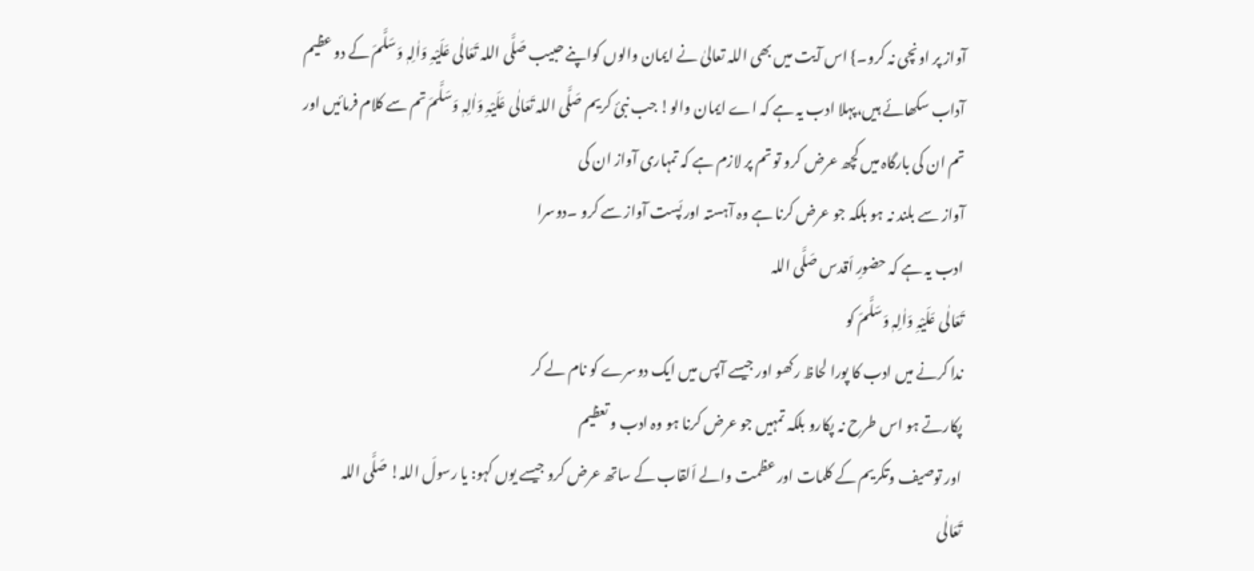آواز پر اونچی نہ کرو۔} اس آیت میں بھی اللہ تعالیٰ نے ایمان والوں کواپنے حبیب صَلَّی اللہ تَعَالٰی عَلَیْہِ وَاٰلِہٖ وَسَلَّمَ کے دو عظیم
آداب سکھائے ہیں،پہلا ادب یہ ہے کہ اے ایمان والو! جب نبیٔ کریم صَلَّی اللہ تَعَالٰی عَلَیْہِ وَاٰلِہٖ وَسَلَّمَ تم سے کلام فرمائیں اور
تم ان کی بارگاہ میں کچھ عرض کرو تو تم پر لازم ہے کہ تمہاری آواز ان کی
آواز سے بلند نہ ہو بلکہ جو عرض کرنا ہے وہ آہستہ اور پَست آواز سے کرو ۔دوسرا
ادب یہ ہے کہ حضورِ اَقدس صَلَّی اللہ
تَعَالٰی عَلَیْہِ وَاٰلِہٖ وَسَلَّمَ کو
ندا کرنے میں ادب کا پورا لحاظ رکھو اور جیسے آپس میں ایک دوسرے کو نام لے کر
پکارتے ہو اس طرح نہ پکارو بلکہ تمہیں جو عرض کرنا ہو وہ ادب و تعظیم
اور توصیف وتکریم کے کلمات اور عظمت والے اَلقاب کے ساتھ عرض کرو جیسے یوں کہو: یا رسولَ اللہ! صَلَّی اللہ
تَعَالٰی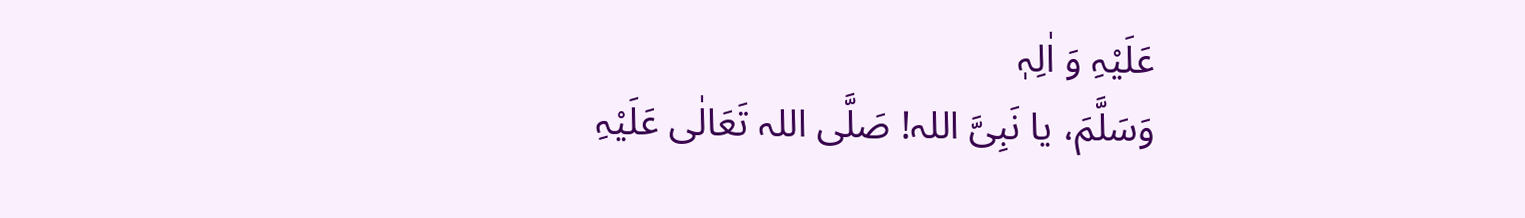عَلَیْہِ وَ اٰلِہٖ
وَسَلَّمَ، یا نَبِیَّ اللہ! صَلَّی اللہ تَعَالٰی عَلَیْہِ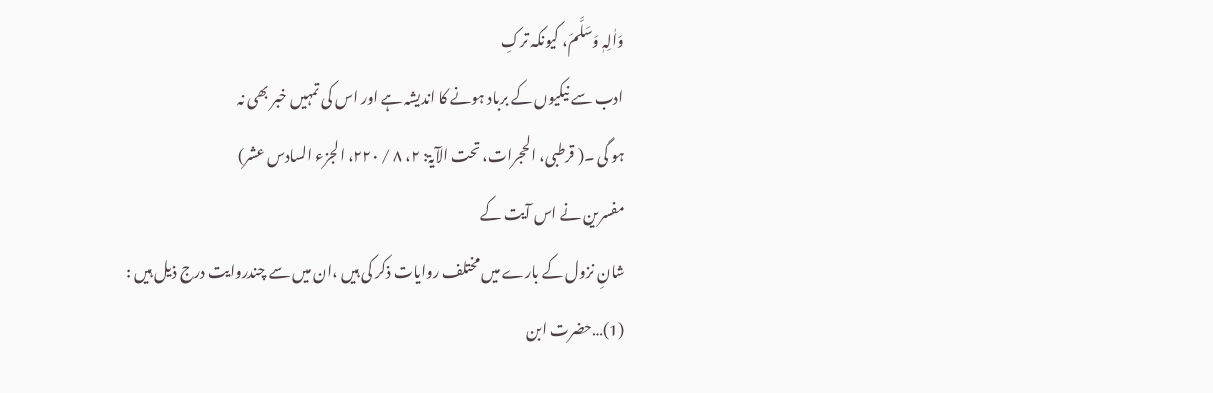وَاٰلِہٖ وَسَلَّمَ، کیونکہ ترکِ
ادب سے نیکیوں کے برباد ہونے کا اندیشہ ہے اور اس کی تمہیں خبر بھی نہ
ہو گی ۔( قرطبی، الحجرات، تحت الآیۃ: ۲، ۸ / ۲۲۰، الجزء السادس عشر)
مفسرین نے اس آیت کے
شانِ نزول کے بارے میں مختلف روایات ذکر کی ہیں ،ان میں سے چندروایت درج ذیل ہیں :
(1)…حضرت ابن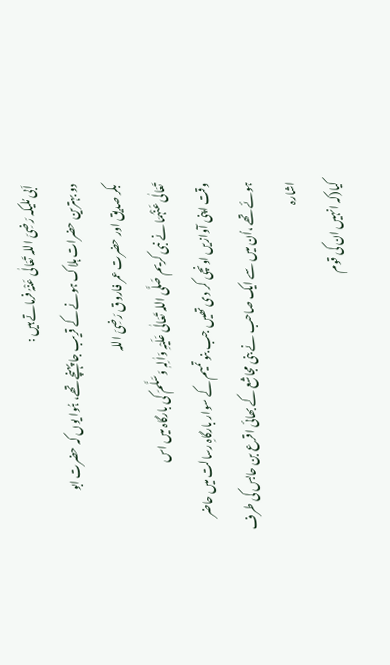اَبی مُلیکہ رَضِیَ اللہ تَعَالٰی عَنْہُ فرماتے ہیں :
دو بہترین حضرات ہلاک ہونے کے قریب جا پہنچے تھے، ہُوا یوں کہ حضرت ابو
بکر صدیق اور حضرت عمر فاروق رَضِیَ اللہ
تَعَالٰی عَنْہُمَا نے نبی کریم صَلَّی اللہ تَعَالٰی عَلَیْہِ وَاٰلِہٖ وَسَلَّمَ کی بارگاہ میں اس
وقت اپنی آوازیں اونچی کر دی تھیں جب بنو تمیم کے سوار بارگاہِ رسالت میں حاضر
ہوئے تھے ،اُن میں سے ایک صاحب نے بنی مجاشع کے بھائی اقرع بن حابس کی طرف اشارہ
کیا(کہ انہیں ان کی قوم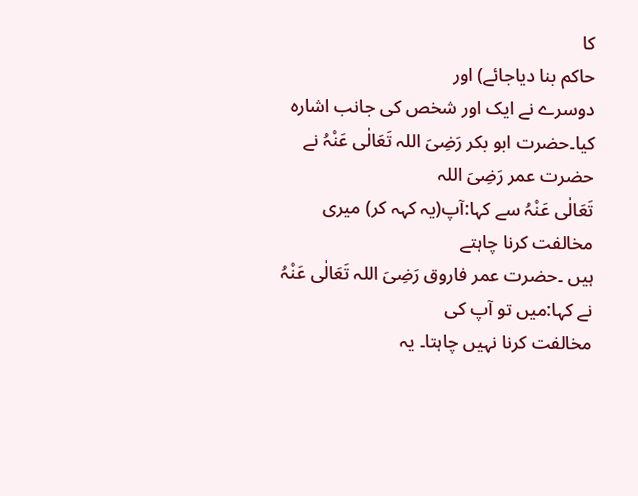کا
حاکم بنا دیاجائے) اور
دوسرے نے ایک اور شخص کی جانب اشارہ کیا۔حضرت ابو بکر رَضِیَ اللہ تَعَالٰی عَنْہُ نے حضرت عمر رَضِیَ اللہ
تَعَالٰی عَنْہُ سے کہا:آپ(یہ کہہ کر) میری مخالفت کرنا چاہتے
ہیں ۔حضرت عمر فاروق رَضِیَ اللہ تَعَالٰی عَنْہُ نے کہا:میں تو آپ کی
مخالفت کرنا نہیں چاہتا۔ یہ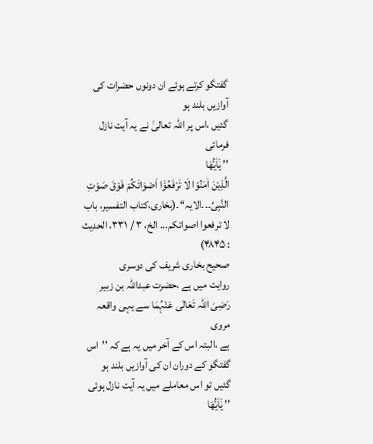گفتگو کرتے ہوئے ان دونوں حضرات کی آوازیں بلند ہو
گئیں ،اس پر اللہ تعالیٰ نے یہ آیت نازل فرمائی
’’ یٰۤاَیُّهَا
الَّذِیْنَ اٰمَنُوْا لَا تَرْفَعُوْۤا اَصْوَاتَكُمْ فَوْقَ صَوْتِ النَّبِیِّ۔۔۔الایہ‘‘۔(بخاری،کتاب التفسیر، باب
لا ترفعوا اصواتکم... الخ، ۳ / ۳۳۱، الحدیث : ۴۸۴۵)
صحیح بخاری شریف کی دوسری
روایت میں ہے ،حضرت عبداللہ بن زبیر رَضِیَ اللہ تَعَالٰی عَنْہُمَا سے یہی واقعہ مروی
ہے ،البتہ اس کے آخر میں یہ ہے کہ ’’اس گفتگو کے دوران ان کی آوازیں بلند ہو
گئیں تو اس معاملے میں یہ آیت نازل ہوئی ’’ یٰۤاَیُّهَا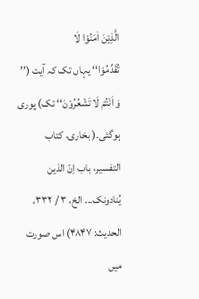الَّذِیْنَ اٰمَنُوْا لَا
تُقَدِّمُوْا‘‘ یہاں تک کہ آیت (’’ وَ اَنْتُمْ لَا تَشْعُرُوْنَ‘‘ تک) پوری ہوگئی۔( بخاری، کتاب التفسیر، باب اِنّ الذین یُنادونک... الخ، ۳ / ۳۳۲، الحدیث: ۴۸۴۷) اس صورت میں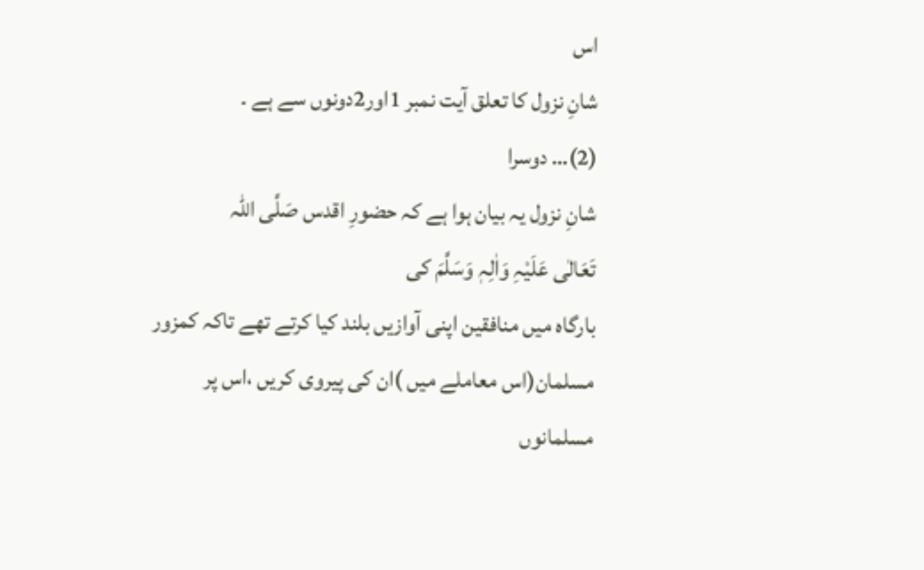اس
شانِ نزول کا تعلق آیت نمبر 1اور2دونوں سے ہے ۔
(2)… دوسرا
شانِ نزول یہ بیان ہوا ہے کہ حضورِ اقدس صَلَّی اللہ
تَعَالٰی عَلَیْہِ وَاٰلِہٖ وَسَلَّمَ کی
بارگاہ میں منافقین اپنی آوازیں بلند کیا کرتے تھے تاکہ کمزور مسلمان(اس معاملے میں )ان کی پیروی کریں ،اس پر
مسلمانوں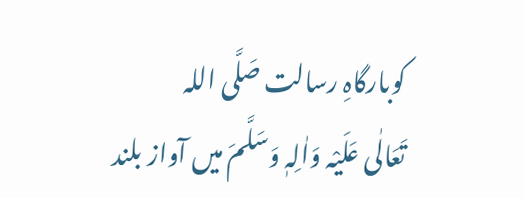کوبارگاہِ رسالت صَلَّی اللہ
تَعَالٰی عَلَیْہ وَاٰلِہٖ وَسَلَّمَ میں آواز بلند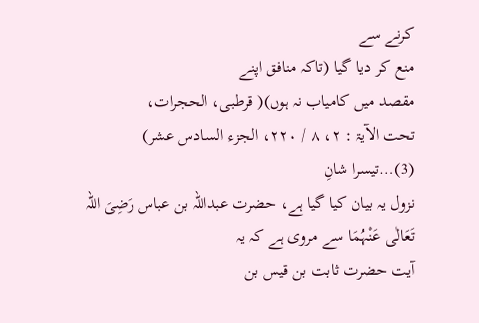کرنے سے
منع کر دیا گیا (تاکہ منافق اپنے
مقصد میں کامیاب نہ ہوں)( قرطبی، الحجرات،
تحت الآیۃ : ۲، ۸ / ۲۲۰، الجزء السادس عشر)
(3)…تیسرا شانِ
نزول یہ بیان کیا گیا ہے، حضرت عبداللہ بن عباس رَضِیَ اللہ تَعَالٰی عَنْہُمَا سے مروی ہے کہ یہ
آیت حضرت ثابت بن قیس بن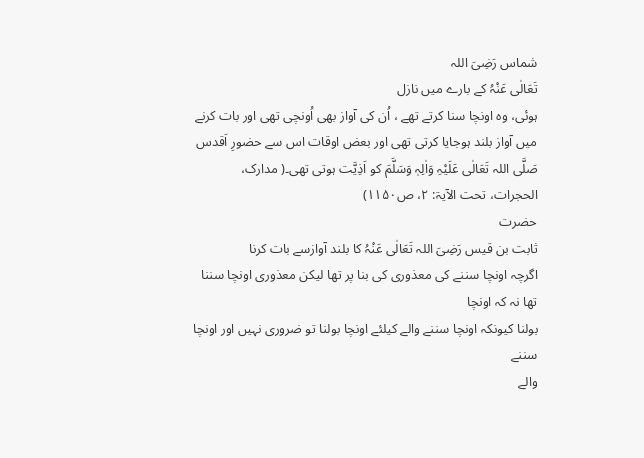شماس رَضِیَ اللہ
تَعَالٰی عَنْہُ کے بارے میں نازل
ہوئی، وہ اونچا سنا کرتے تھے ، اُن کی آواز بھی اُونچی تھی اور بات کرنے
میں آواز بلند ہوجایا کرتی تھی اور بعض اوقات اس سے حضورِ اَقدس صَلَّی اللہ تَعَالٰی عَلَیْہِ وَاٰلِہٖ وَسَلَّمَ کو اَذِیَّت ہوتی تھی۔( مدارک، الحجرات، تحت الآیۃ: ۲، ص۱۱۵۰)
حضرت
ثابت بن قیس رَضِیَ اللہ تَعَالٰی عَنْہُ کا بلند آوازسے بات کرنا
اگرچہ اونچا سننے کی معذوری کی بنا پر تھا لیکن معذوری اونچا سننا تھا نہ کہ اونچا
بولنا کیونکہ اونچا سننے والے کیلئے اونچا بولنا تو ضروری نہیں اور اونچا سننے
والے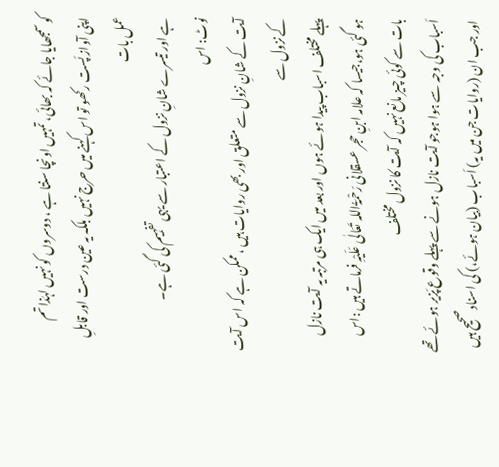کو سمجھایا جائے کہ بھائی، تمہیں اونچا سنتا ہے ، دوسروں کو نہیں لہٰذا تم
اپنی آواز پَست رکھو تو اس کہنے میں حرج نہیں بلکہ یہ عین درست اور قابلِ عمل بات
ہے اور تیسرے شانِ نزول کے اعتبار سے یہی تفہیم کی گئی ہے۔
نوٹ: اس
آیت کے شانِ نزول سے متعلق اور بھی روایات ہیں ،ممکن ہے کہ اس آیت کے نزول سے
پہلے مختلف اسباب پیدا ہوئے ہوں اور بعد میں ایک ہی مرتبہ یہ آیت نازل
ہو گئی ہو،جیسا کہ علامہ ابنِ حجر عسقلانی رَحْمَۃُاللہ تَعَالٰی عَلَیْہِ فرماتے ہیں :اس بات سے کوئی چیز مانع نہیں کہ آیت کا نزول مختلف
اَسباب کی وجہ سے ہوا ہوجو آیت نازل ہونے سے پہلے وقوع پَزیر ہوئے تھے اور جب ان (روایات جن میں یہ) اَسباب (بیان ہوئے،) کی اسناد صحیح ہیں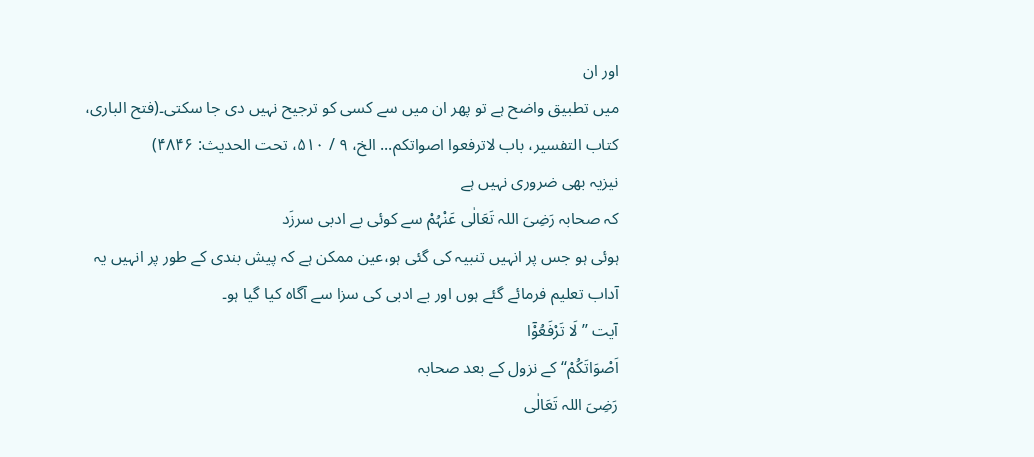اور ان
میں تطبیق واضح ہے تو پھر ان میں سے کسی کو ترجیح نہیں دی جا سکتی۔(فتح الباری، کتاب التفسیر، باب لاترفعوا اصواتکم... الخ، ۹ / ۵۱۰، تحت الحدیث: ۴۸۴۶)
نیزیہ بھی ضروری نہیں ہے
کہ صحابہ رَضِیَ اللہ تَعَالٰی عَنْہُمْ سے کوئی بے ادبی سرزَد
ہوئی ہو جس پر انہیں تنبیہ کی گئی ہو،عین ممکن ہے کہ پیش بندی کے طور پر انہیں یہ
آداب تعلیم فرمائے گئے ہوں اور بے ادبی کی سزا سے آگاہ کیا گیا ہو۔
آیت ’’لَا تَرْفَعُوْۤا
اَصْوَاتَكُمْ‘‘ کے نزول کے بعد صحابہ
رَضِیَ اللہ تَعَالٰی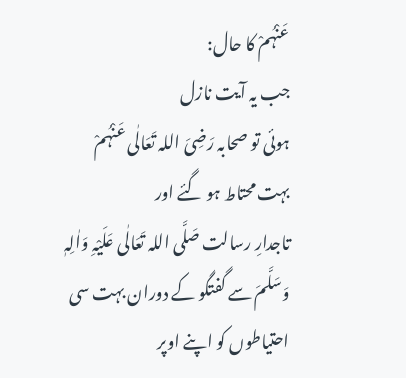عَنْہُمْ کا حال:
جب یہ آیت نازل
ہوئی تو صحابہ رَضِیَ اللہ تَعَالٰی عَنْہُمْ بہت محتاط ہو گئے اور
تاجدارِ رسالت صَلَّی اللہ تَعَالٰی عَلَیْہِ وَاٰلِہٖ وَسَلَّمَ سے گفتگو کے دوران بہت سی
احتیاطوں کو اپنے اوپر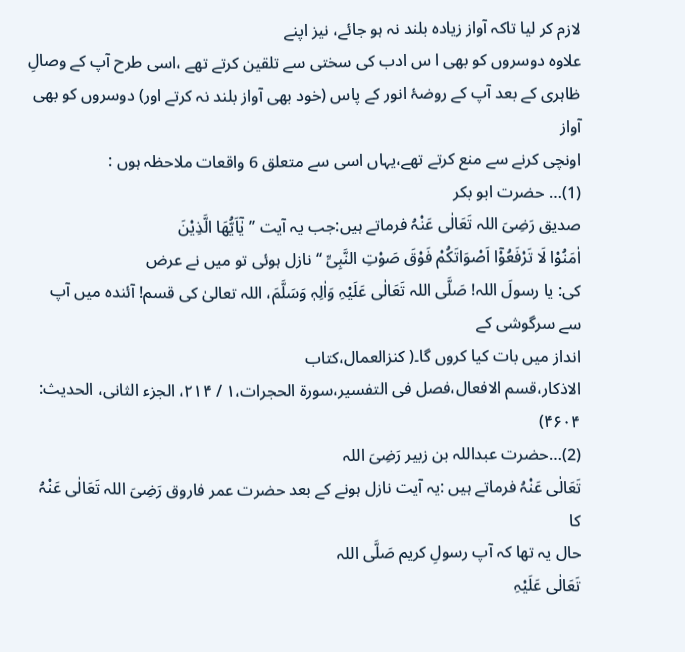لازم کر لیا تاکہ آواز زیادہ بلند نہ ہو جائے، نیز اپنے
علاوہ دوسروں کو بھی ا س ادب کی سختی سے تلقین کرتے تھے ،اسی طرح آپ کے وصالِ
ظاہری کے بعد آپ کے روضۂ انور کے پاس (خود بھی آواز بلند نہ کرتے اور) دوسروں کو بھی آواز
اونچی کرنے سے منع کرتے تھے،یہاں اسی سے متعلق 6 واقعات ملاحظہ ہوں :
(1)… حضرت ابو بکر
صدیق رَضِیَ اللہ تَعَالٰی عَنْہُ فرماتے ہیں:جب یہ آیت ’’یٰۤاَیُّهَا الَّذِیْنَ
اٰمَنُوْا لَا تَرْفَعُوْۤا اَصْوَاتَكُمْ فَوْقَ صَوْتِ النَّبِیِّ ‘‘ نازل ہوئی تو میں نے عرض
کی: یا رسولَ اللہ! صَلَّی اللہ تَعَالٰی عَلَیْہِ وَاٰلِہٖ وَسَلَّمَ، اللہ تعالیٰ کی قسم! آئندہ میں آپ سے سرگوشی کے
انداز میں بات کیا کروں گا۔( کنزالعمال،کتاب
الاذکار،قسم الافعال،فصل فی التفسیر،سورۃ الحجرات،۱ / ۲۱۴، الجزء الثانی، الحدیث: ۴۶۰۴)
(2)…حضرت عبداللہ بن زبیر رَضِیَ اللہ
تَعَالٰی عَنْہُ فرماتے ہیں :یہ آیت نازل ہونے کے بعد حضرت عمر فاروق رَضِیَ اللہ تَعَالٰی عَنْہُ کا
حال یہ تھا کہ آپ رسولِ کریم صَلَّی اللہ
تَعَالٰی عَلَیْہِ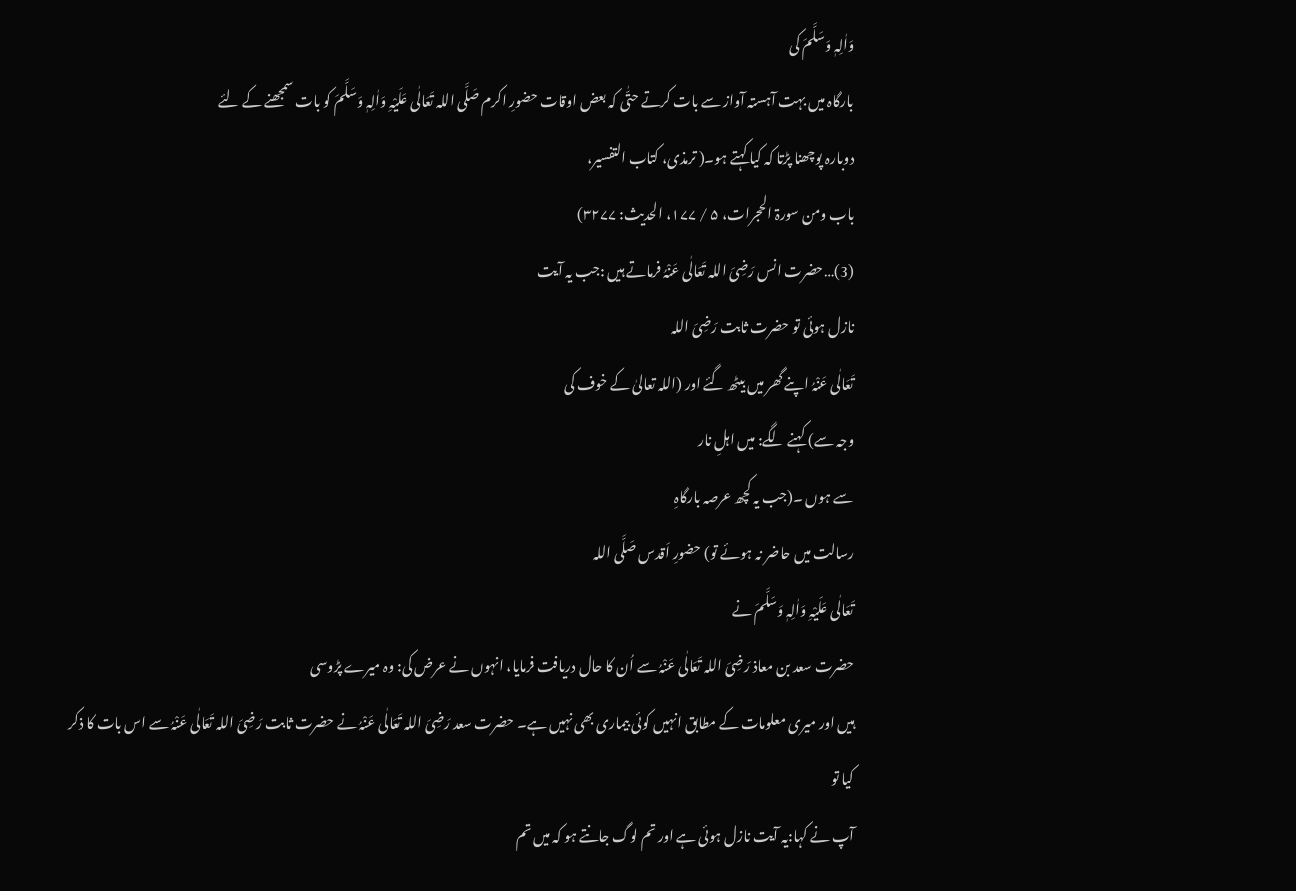وَاٰلِہٖ وَسَلَّمَ کی
بارگاہ میں بہت آہستہ آواز سے بات کرتے حتّٰی کہ بعض اوقات حضورِ اکرم صَلَّی اللہ تَعَالٰی عَلَیْہِ وَاٰلِہٖ وَسَلَّمَ کو بات سمجھنے کے لئے
دوبارہ پوچھنا پڑتا کہ کیا کہتے ہو۔( ترمذی، کتاب التفسیر،
باب ومن سورۃ الحجرات، ۵ / ۱۷۷، الحدیث: ۳۲۷۷)
(3)…حضرت انس رَضِیَ اللہ تَعَالٰی عَنْہُ فرماتے ہیں :جب یہ آیت
نازل ہوئی تو حضرت ثابت رَضِیَ اللہ
تَعَالٰی عَنْہُ اپنے گھر میں بیٹھ گئے اور (اللہ تعالیٰ کے خوف کی
وجہ سے) کہنے لگے: میں اہلِ نار
سے ہوں ۔(جب یہ کچھ عرصہ بارگاہِ
رسالت میں حاضر نہ ہوئے تو) حضورِ اَقدس صَلَّی اللہ
تَعَالٰی عَلَیْہِ وَاٰلِہٖ وَسَلَّمَ نے
حضرت سعد بن معاذ رَضِیَ اللہ تَعَالٰی عَنْہُ سے اُن کا حال دریافت فرمایا، انہوں نے عرض کی: وہ میرے پڑوسی
ہیں اور میری معلومات کے مطابق انہیں کوئی بیماری بھی نہیں ہے۔ حضرت سعد رَضِیَ اللہ تَعَالٰی عَنْہُ نے حضرت ثابت رَضِیَ اللہ تَعَالٰی عَنْہُ سے اس بات کا ذکر کیا تو
آپ نے کہا:یہ آیت نازل ہوئی ہے اور تم لوگ جانتے ہو کہ میں تم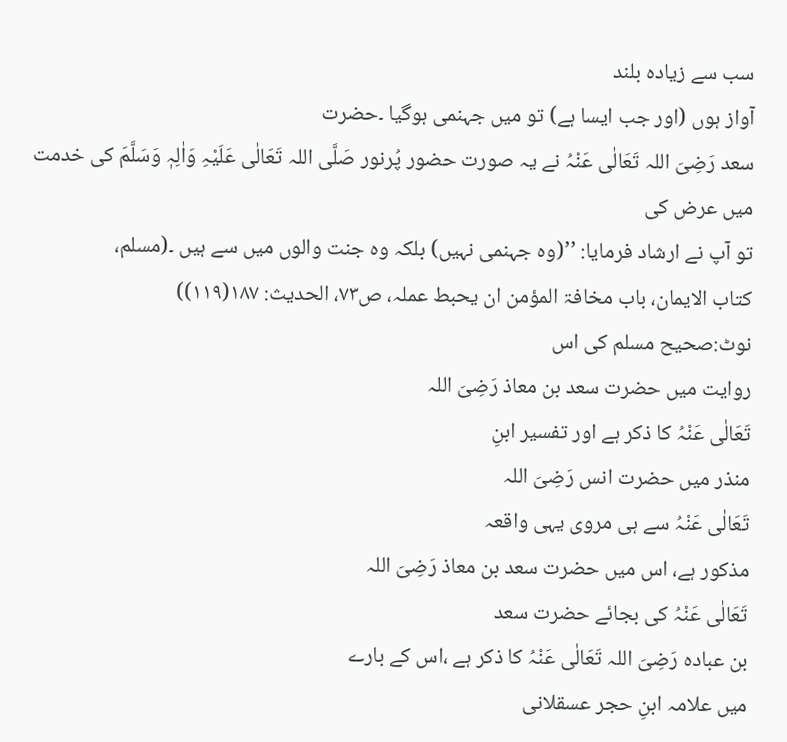سب سے زیادہ بلند
آواز ہوں (اور جب ایسا ہے) تو میں جہنمی ہوگیا ۔حضرت
سعد رَضِیَ اللہ تَعَالٰی عَنْہُ نے یہ صورت حضور پُرنور صَلَّی اللہ تَعَالٰی عَلَیْہِ وَاٰلِہٖ وَسَلَّمَ کی خدمت میں عرض کی
تو آپ نے ارشاد فرمایا: ’’(وہ جہنمی نہیں) بلکہ وہ جنت والوں میں سے ہیں ۔(مسلم،
کتاب الایمان، باب مخافۃ المؤمن ان یحبط عملہ، ص۷۳، الحدیث: ۱۸۷(۱۱۹))
نوٹ:صحیح مسلم کی اس
روایت میں حضرت سعد بن معاذ رَضِیَ اللہ
تَعَالٰی عَنْہُ کا ذکر ہے اور تفسیر ابنِ
منذر میں حضرت انس رَضِیَ اللہ
تَعَالٰی عَنْہُ سے ہی مروی یہی واقعہ
مذکور ہے، اس میں حضرت سعد بن معاذ رَضِیَ اللہ
تَعَالٰی عَنْہُ کی بجائے حضرت سعد
بن عبادہ رَضِیَ اللہ تَعَالٰی عَنْہُ کا ذکر ہے ،اس کے بارے
میں علامہ ابنِ حجر عسقلانی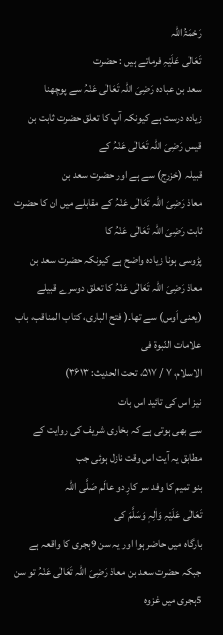رَحْمَۃُاللہ
تَعَالٰی عَلَیْہِ فرماتے ہیں : حضرت
سعد بن عبادہ رَضِیَ اللہ تَعَالٰی عَنْہُ سے پوچھنا
زیادہ درست ہے کیونکہ آپ کا تعلق حضرت ثابت بن قیس رَضِیَ اللہ تَعَالٰی عَنْہُ کے
قبیلہ (خزرج) سے ہے اور حضرت سعد بن
معاذ رَضِیَ اللہ تَعَالٰی عَنْہُ کے مقابلے میں ان کا حضرت
ثابت رَضِیَ اللہ تَعَالٰی عَنْہُ کا
پڑوسی ہونا زیادہ واضح ہے کیونکہ حضرت سعد بن معاذ رَضِیَ اللہ تَعَالٰی عَنْہُ کا تعلق دوسرے قبیلے (یعنی اَوس) سے تھا۔( فتح الباری، کتاب المناقب، باب علامات النّبوۃ فی
الاسلام، ۷ / ۵۱۷، تحت الحدیث: ۳۶۱۳)
نیز اس کی تائید اس بات
سے بھی ہوتی ہے کہ بخاری شریف کی روایت کے مطابق یہ آیت اس وقت نازل ہوئی جب
بنو تمیم کا وفد سر کارِ دو عالَم صَلَّی اللہ
تَعَالٰی عَلَیْہِ وَاٰلِہٖ وَسَلَّمَ کی
بارگاہ میں حاضر ہوا اور یہ سن 9ہجری کا واقعہ ہے جبکہ حضرت سعد بن معاذ رَضِیَ اللہ تَعَالٰی عَنْہُ تو سن 5ہجری میں غزوہ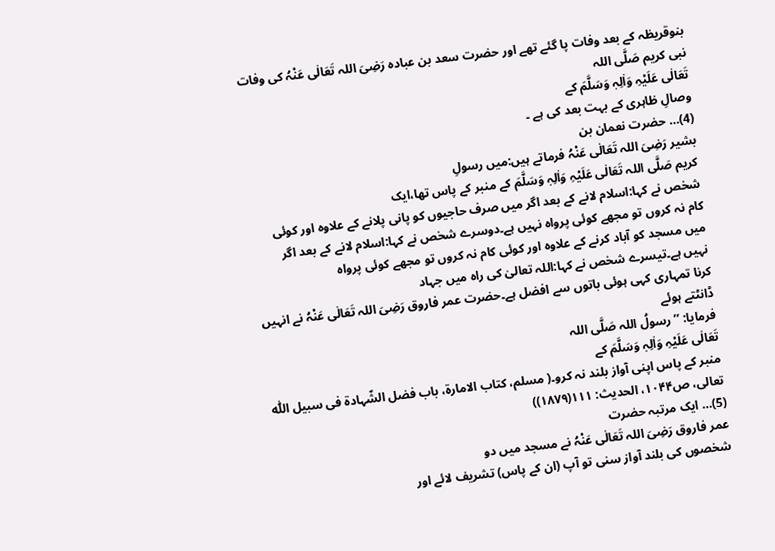بنوقریظہ کے بعد وفات پا گئے تھے اور حضرت سعد بن عبادہ رَضِیَ اللہ تَعَالٰی عَنْہُ کی وفات نبی کریم صَلَّی اللہ
تَعَالٰی عَلَیْہِ وَاٰلِہٖ وَسَلَّمَ کے
وصالِ ظاہری کے بہت بعد کی ہے ۔
(4)… حضرت نعمان بن
بشیر رَضِیَ اللہ تَعَالٰی عَنْہُ فرماتے ہیں:میں رسولِ
کریم صَلَّی اللہ تَعَالٰی عَلَیْہِ وَاٰلِہٖ وَسَلَّمَ کے منبر کے پاس تھا،ایک
شخص نے کہا:اسلام لانے کے بعد اگر میں صرف حاجیوں کو پانی پلانے کے علاوہ اور کوئی
کام نہ کروں تو مجھے کوئی پرواہ نہیں ہے۔دوسرے شخص نے کہا:اسلام لانے کے بعد اگر
میں مسجد کو آباد کرنے کے علاوہ اور کوئی کام نہ کروں تو مجھے کوئی پرواہ
نہیں ہے۔تیسرے شخص نے کہا:اللہ تعالیٰ کی راہ میں جہاد
کرنا تمہاری کہی ہوئی باتوں سے افضل ہے۔حضرت عمر فاروق رَضِیَ اللہ تَعَالٰی عَنْہُ نے انہیں ڈانٹتے ہوئے
فرمایا: ’’رسولُ اللہ صَلَّی اللہ
تَعَالٰی عَلَیْہِ وَاٰلِہٖ وَسَلَّمَ کے
منبر کے پاس اپنی آواز بلند نہ کرو۔( مسلم، کتاب الامارۃ، باب فضل الشّہادۃ فی سبیل اللّٰہ
تعالی، ص۱۰۴۴، الحدیث: ۱۱۱(۱۸۷۹))
(5)… ایک مرتبہ حضرت
عمر فاروق رَضِیَ اللہ تَعَالٰی عَنْہُ نے مسجد میں دو
شخصوں کی بلند آواز سنی تو آپ (ان کے پاس) تشریف لائے اور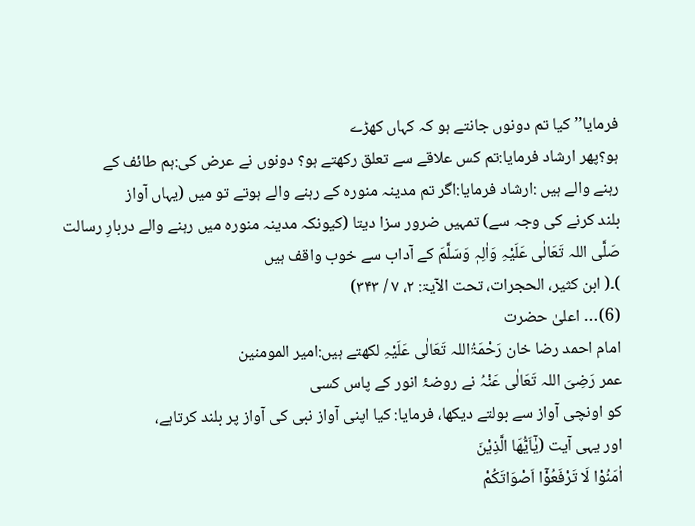فرمایا’’کیا تم دونوں جانتے ہو کہ کہاں کھڑے
ہو؟پھر ارشاد فرمایا:تم کس علاقے سے تعلق رکھتے ہو؟ دونوں نے عرض کی:ہم طائف کے
رہنے والے ہیں :ارشاد فرمایا:اگر تم مدینہ منورہ کے رہنے والے ہوتے تو میں (یہاں آواز
بلند کرنے کی وجہ سے) تمہیں ضرور سزا دیتا (کیونکہ مدینہ منورہ میں رہنے والے دربارِ رسالت صَلَّی اللہ تَعَالٰی عَلَیْہِ وَاٰلِہٖ وَسَلَّمَ کے آداب سے خوب واقف ہیں
)۔( ابن کثیر، الحجرات، تحت الآیۃ: ۲، ۷ / ۳۴۳)
(6)… اعلیٰ حضرت
امام احمد رضا خان رَحْمَۃُاللہ تَعَالٰی عَلَیْہِ لکھتے ہیں:امیر المومنین
عمر رَضِیَ اللہ تَعَالٰی عَنْہُ نے روضۂ انور کے پاس کسی
کو اونچی آواز سے بولتے دیکھا، فرمایا: کیا اپنی آواز نبی کی آواز پر بلند کرتاہے،
اور یہی آیت (یٰۤاَیُّهَا الَّذِیْنَ
اٰمَنُوْا لَا تَرْفَعُوْۤا اَصْوَاتَكُمْ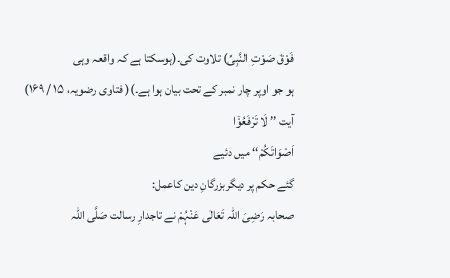فَوْقَ صَوْتِ النَّبِیِّ) تلاوت کی۔(ہوسکتا ہے کہ واقعہ وہی
ہو جو اوپر چار نمبر کے تحت بیان ہوا ہے۔)( فتاوی رضویہ، ۱۵ / ۱۶۹)
آیت ’’ لَا تَرْفَعُوْۤا
اَصْوَاتَكُمْ‘‘ میں دئیے
گئے حکم پر دیگربزرگانِ دین کاعمل:
صحابہ رَضِیَ اللہ تَعَالٰی عَنْہُمْ نے تاجدارِ رسالت صَلَّی اللہ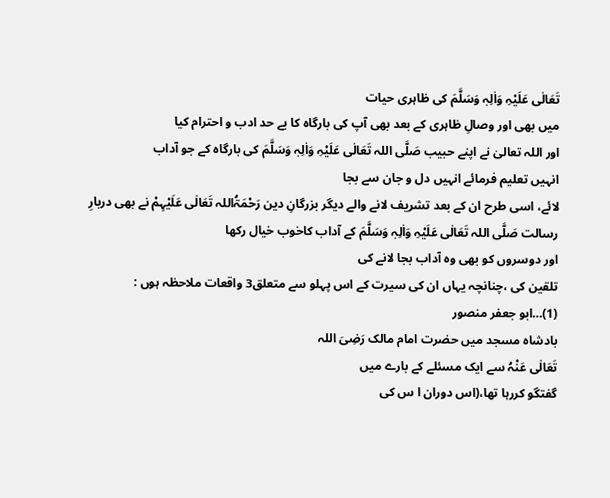تَعَالٰی عَلَیْہِ وَاٰلِہٖ وَسَلَّمَ کی ظاہری حیات
میں بھی اور وصالِ ظاہری کے بعد بھی آپ کی بارگاہ کا بے حد ادب و احترام کیا
اور اللہ تعالیٰ نے اپنے حبیب صَلَّی اللہ تَعَالٰی عَلَیْہِ وَاٰلِہٖ وَسَلَّمَ کی بارگاہ کے جو آداب
انہیں تعلیم فرمائے انہیں دل و جان سے بجا
لائے، اسی طرح ان کے بعد تشریف لانے والے دیگر بزرگانِ دین رَحْمَۃُاللہ تَعَالٰی عَلَیْہِمْ نے بھی دربارِ رسالت صَلَّی اللہ تَعَالٰی عَلَیْہِ وَاٰلِہٖ وَسَلَّمَ کے آداب کاخوب خیال رکھا
اور دوسروں کو بھی وہ آداب بجا لانے کی
تلقین کی ،چنانچہ یہاں ان کی سیرت کے اس پہلو سے متعلق3 واقعات ملاحظہ ہوں :
(1)…ابو جعفر منصور
بادشاہ مسجد میں حضرت امام مالک رَضِیَ اللہ
تَعَالٰی عَنْہُ سے ایک مسئلے کے بارے میں
گفتگو کررہا تھا،(اس دوران ا س کی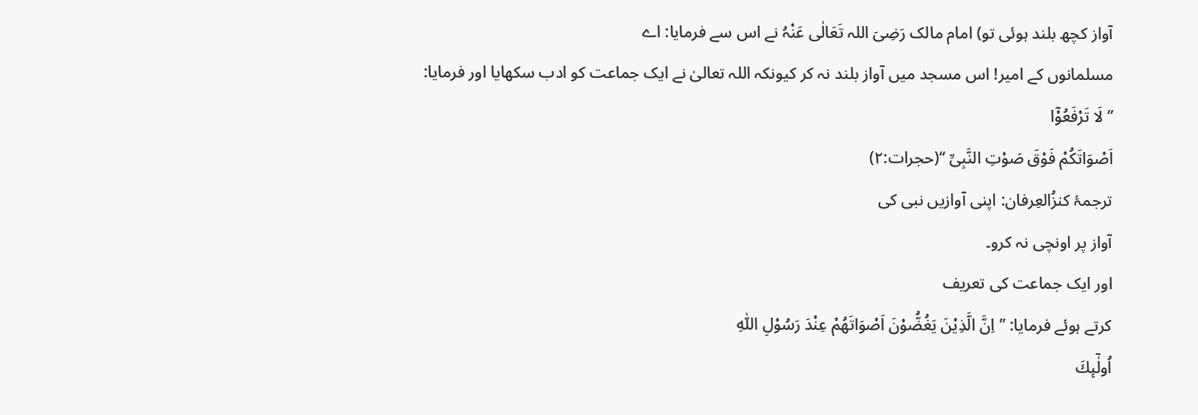آواز کچھ بلند ہوئی تو) امام مالک رَضِیَ اللہ تَعَالٰی عَنْہُ نے اس سے فرمایا: اے
مسلمانوں کے امیر! اس مسجد میں آواز بلند نہ کر کیونکہ اللہ تعالیٰ نے ایک جماعت کو ادب سکھایا اور فرمایا:
’’ لَا تَرْفَعُوْۤا
اَصْوَاتَكُمْ فَوْقَ صَوْتِ النَّبِیِّ ‘‘(حجرات:۲)
ترجمۂ کنزُالعِرفان: اپنی آوازیں نبی کی
آواز پر اونچی نہ کرو۔
اور ایک جماعت کی تعریف
کرتے ہوئے فرمایا: ’’اِنَّ الَّذِیْنَ یَغُضُّوْنَ اَصْوَاتَهُمْ عِنْدَ رَسُوْلِ اللّٰهِ
اُولٰٓىٕكَ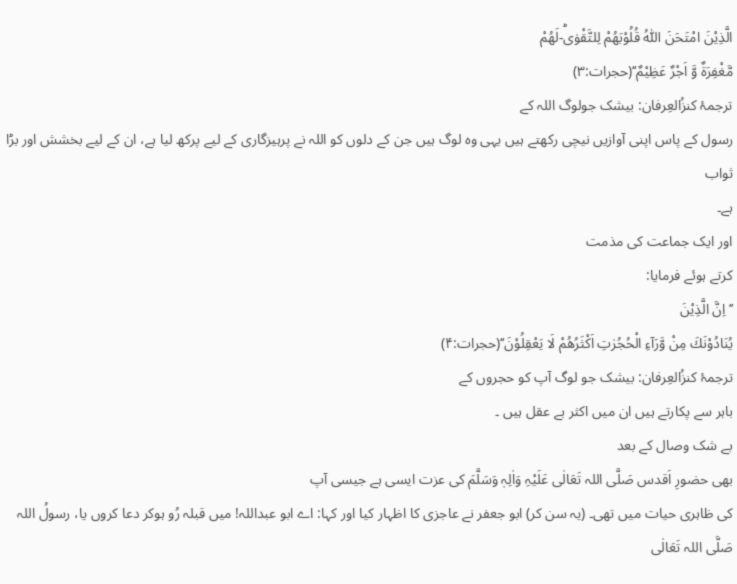الَّذِیْنَ امْتَحَنَ اللّٰهُ قُلُوْبَهُمْ لِلتَّقْوٰىؕ-لَهُمْ
مَّغْفِرَةٌ وَّ اَجْرٌ عَظِیْمٌ‘‘(حجرات:۳)
ترجمۂ کنزُالعِرفان: بیشک جولوگ اللہ کے
رسول کے پاس اپنی آوازیں نیچی رکھتے ہیں یہی وہ لوگ ہیں جن کے دلوں کو اللہ نے پرہیزگاری کے لیے پرکھ لیا ہے، ان کے لیے بخشش اور بڑا ثواب
ہے۔
اور ایک جماعت کی مذمت
کرتے ہوئے فرمایا:
’’ اِنَّ الَّذِیْنَ
یُنَادُوْنَكَ مِنْ وَّرَآءِ الْحُجُرٰتِ اَكْثَرُهُمْ لَا یَعْقِلُوْنَ‘‘(حجرات:۴)
ترجمۂ کنزُالعِرفان: بیشک جو لوگ آپ کو حجروں کے
باہر سے پکارتے ہیں ان میں اکثر بے عقل ہیں ۔
بے شک وصال کے بعد
بھی حضورِ اَقدس صَلَّی اللہ تَعَالٰی عَلَیْہِ وَاٰلِہٖ وَسَلَّمَ کی عزت ایسی ہے جیسی آپ
کی ظاہری حیات میں تھی۔ (یہ سن کر) ابو جعفر نے عاجزی کا اظہار کیا اور کہا: اے ابو عبداللہ! میں قبلہ رُو ہوکر دعا کروں یا، رسولُ اللہ صَلَّی اللہ تَعَالٰی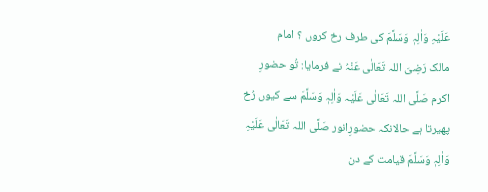عَلَیْہِ وَاٰلِہٖ وَسَلَّمَ کی طرف رخ کروں ؟ امام
مالک رَضِیَ اللہ تَعَالٰی عَنْہُ نے فرمایا: تُو حضورِ
اکرم صَلَّی اللہ تَعَالٰی عَلَیْہ وَاٰلِہٖ وَسَلَّمَ سے کیوں رُخ پھیرتا ہے حالانکہ حضورِانور صَلَّی اللہ تَعَالٰی عَلَیْہِ وَاٰلِہٖ وَسَلَّمَ قیامت کے دن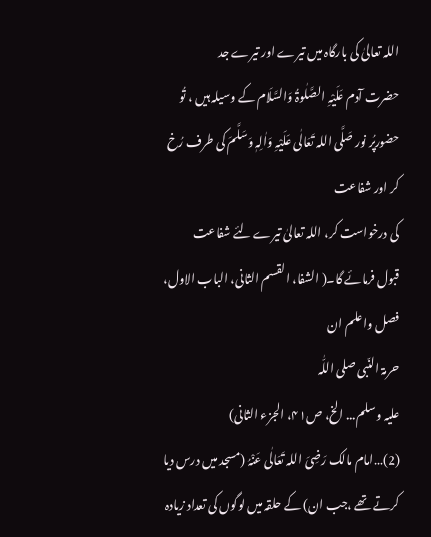اللہ تعالیٰ کی بارگاہ میں تیرے اور تیرے جد
حضرت آدم عَلَیْہِ الصَّلٰوۃُ وَالسَّلَام کے وسیلہ ہیں ، تُو
حضورپُر نور صَلَّی اللہ تَعَالٰی عَلَیْہِ وَاٰلِہٖ وَسَلَّمَ کی طرف رُخ کر اور شفاعت
کی درخواست کر، اللہ تعالیٰ تیرے لئے شفاعت
قبول فرمائے گا۔( الشفا، القسم الثانی، الباب الاول، فصل واعلم ان
حرمۃ النّبی صلی اللّٰہ
علیہ وسلم... الخ، ص۴۱، الجزء الثانی)
(2)…امام مالک رَضِیَ اللہ تَعَالٰی عَنْہُ (مسجد میں درس دیا
کرتے تھے ،جب ان) کے حلقہ میں لوگوں کی تعداد زیادہ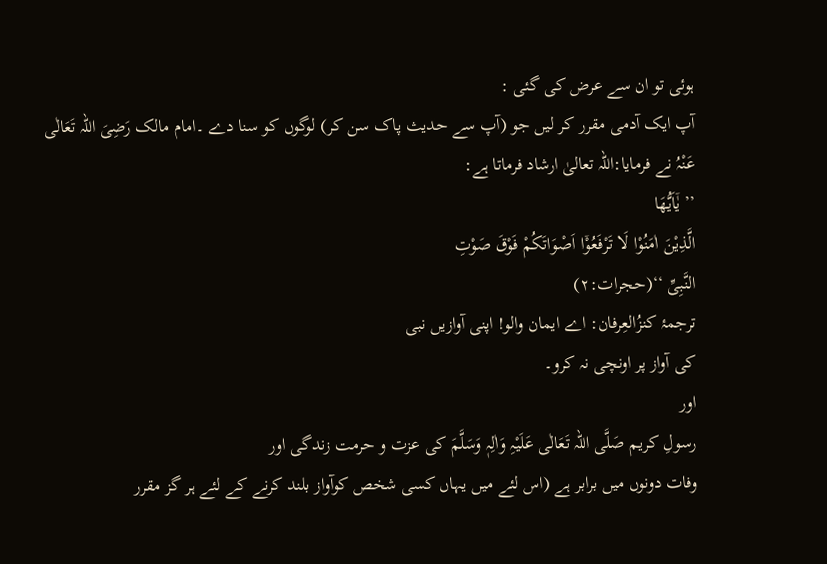ہوئی تو ان سے عرض کی گئی :
آپ ایک آدمی مقرر کر لیں جو (آپ سے حدیث پاک سن کر) لوگوں کو سنا دے ۔امام مالک رَضِیَ اللہ تَعَالٰی
عَنْہُ نے فرمایا:اللہ تعالیٰ ارشاد فرماتا ہے:
’’ یٰۤاَیُّهَا
الَّذِیْنَ اٰمَنُوْا لَا تَرْفَعُوْۤا اَصْوَاتَكُمْ فَوْقَ صَوْتِ
النَّبِیِّ ‘‘(حجرات:۲)
ترجمۂ کنزُالعِرفان: اے ایمان والو! اپنی آوازیں نبی
کی آواز پر اونچی نہ کرو۔
اور
رسولِ کریم صَلَّی اللہ تَعَالٰی عَلَیْہِ وَاٰلِہٖ وَسَلَّمَ کی عزت و حرمت زندگی اور
وفات دونوں میں برابر ہے (اس لئے میں یہاں کسی شخص کوآواز بلند کرنے کے لئے ہر گز مقرر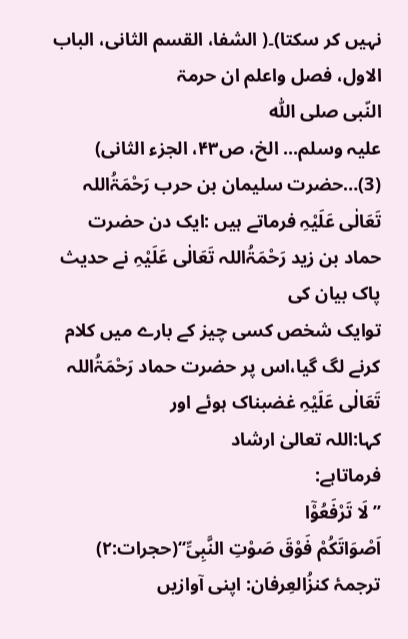نہیں کر سکتا)۔( الشفا، القسم الثانی، الباب الاول، فصل واعلم ان حرمۃ
النّبی صلی اللّٰہ
علیہ وسلم... الخ، ص۴۳، الجزء الثانی)
(3)…حضرت سلیمان بن حرب رَحْمَۃُاللہ تَعَالٰی عَلَیْہِ فرماتے ہیں :ایک دن حضرت
حماد بن زید رَحْمَۃُاللہ تَعَالٰی عَلَیْہِ نے حدیث پاک بیان کی
توایک شخص کسی چیز کے بارے میں کلام کرنے لگ گیا،اس پر حضرت حماد رَحْمَۃُاللہ تَعَالٰی عَلَیْہِ غضبناک ہوئے اور
کہا:اللہ تعالیٰ ارشاد
فرماتاہے:
’’ لَا تَرْفَعُوْۤا
اَصْوَاتَكُمْ فَوْقَ صَوْتِ النَّبِیِّ‘‘(حجرات:۲)
ترجمۂ کنزُالعِرفان: اپنی آوازیں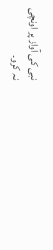نبی کی آواز پر اونچی
نہ کرو۔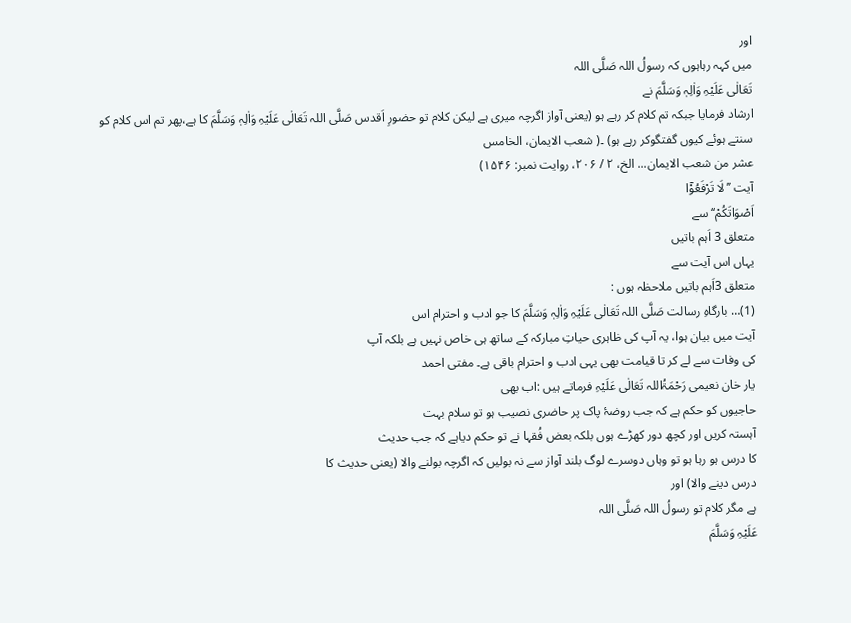اور
میں کہہ رہاہوں کہ رسولُ اللہ صَلَّی اللہ
تَعَالٰی عَلَیْہِ وَاٰلِہٖ وَسَلَّمَ نے
ارشاد فرمایا جبکہ تم کلام کر رہے ہو (یعنی آواز اگرچہ میری ہے لیکن کلام تو حضورِ اَقدس صَلَّی اللہ تَعَالٰی عَلَیْہِ وَاٰلِہٖ وَسَلَّمَ کا ہے،پھر تم اس کلام کو
سنتے ہوئے کیوں گفتگوکر رہے ہو) ۔( شعب الایمان، الخامس
عشر من شعب الایمان... الخ، ۲ / ۲۰۶، روایت نمبر: ۱۵۴۶)
آیت ’’لَا تَرْفَعُوْۤا
اَصْوَاتَكُمْ‘‘ سے
متعلق 3 اَہم باتیں
یہاں اس آیت سے
متعلق 3اَہم باتیں ملاحظہ ہوں :
(1)… بارگاہِ رسالت صَلَّی اللہ تَعَالٰی عَلَیْہِ وَاٰلِہٖ وَسَلَّمَ کا جو ادب و احترام اس
آیت میں بیان ہوا، یہ آپ کی ظاہری حیاتِ مبارکہ کے ساتھ ہی خاص نہیں ہے بلکہ آپ
کی وفات سے لے کر تا قیامت بھی یہی ادب و احترام باقی ہے۔ مفتی احمد
یار خان نعیمی رَحْمَۃُاللہ تَعَالٰی عَلَیْہِ فرماتے ہیں :اب بھی
حاجیوں کو حکم ہے کہ جب روضۂ پاک پر حاضری نصیب ہو تو سلام بہت
آہستہ کریں اور کچھ دور کھڑے ہوں بلکہ بعض فُقہا نے تو حکم دیاہے کہ جب حدیث
کا درس ہو رہا ہو تو وہاں دوسرے لوگ بلند آواز سے نہ بولیں کہ اگرچہ بولنے والا (یعنی حدیث کا
درس دینے والا) اور
ہے مگر کلام تو رسولُ اللہ صَلَّی اللہ
عَلَیْہِ وَسَلَّمَ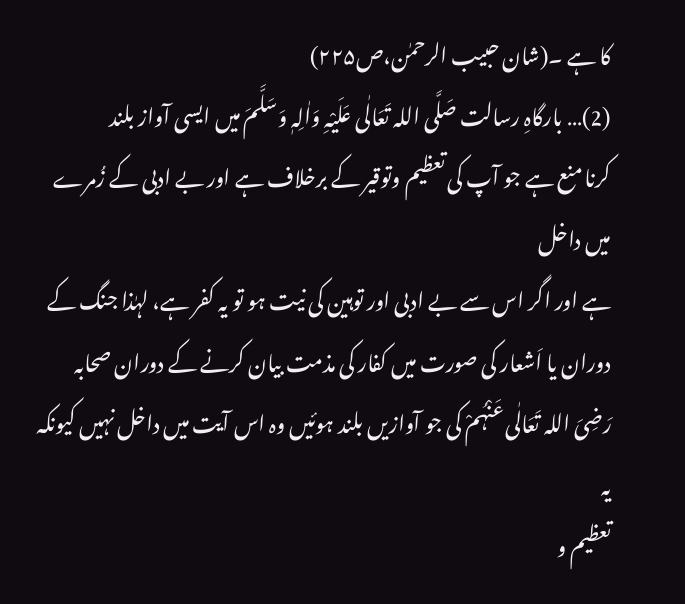کا ہے ۔(شان حبیب الرحمٰن،ص۲۲۵)
(2)… بارگاہِ رسالت صَلَّی اللہ تَعَالٰی عَلَیْہِ وَاٰلِہٖ وَسَلَّمَ میں ایسی آواز بلند
کرنا منع ہے جو آپ کی تعظیم وتوقیر کے برخلاف ہے اور بے ادبی کے زُمرے میں داخل
ہے اور اگر اس سے بے ادبی اور توہین کی نیت ہو تو یہ کفر ہے، لہٰذا جنگ کے
دوران یا اَشعار کی صورت میں کفار کی مذمت بیان کرنے کے دوران صحابہ
رَضِیَ اللہ تَعَالٰی عَنْہُمْ کی جو آوازیں بلند ہوئیں وہ اس آیت میں داخل نہیں کیونکہ یہ
تعظیم و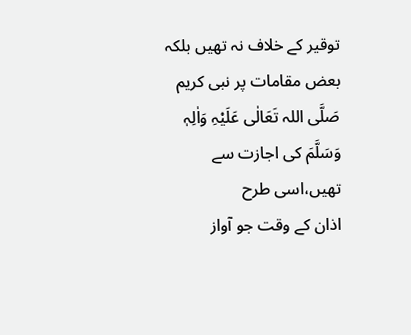توقیر کے خلاف نہ تھیں بلکہ بعض مقامات پر نبی کریم صَلَّی اللہ تَعَالٰی عَلَیْہِ وَاٰلِہٖ وَسَلَّمَ کی اجازت سے تھیں،اسی طرح
اذان کے وقت جو آواز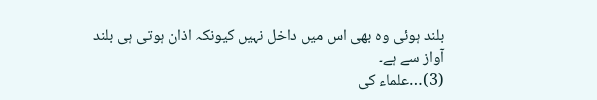بلند ہوئی وہ بھی اس میں داخل نہیں کیونکہ اذان ہوتی ہی بلند
آواز سے ہے۔
(3)…علماء کی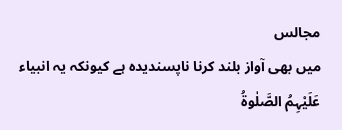مجالس
میں بھی آواز بلند کرنا ناپسندیدہ ہے کیونکہ یہ انبیاء عَلَیْہِمُ الصَّلٰوۃُ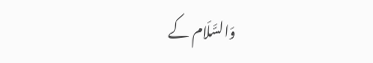وَالسَّلَام کے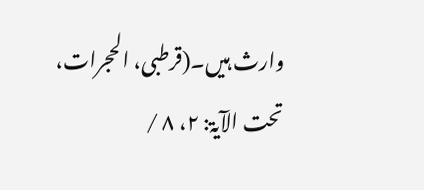وارث ہیں۔(قرطبی، الحجرات، تحت الآیۃ: ۲، ۸ /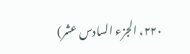۲۲۰، الجزء السادس عشر)